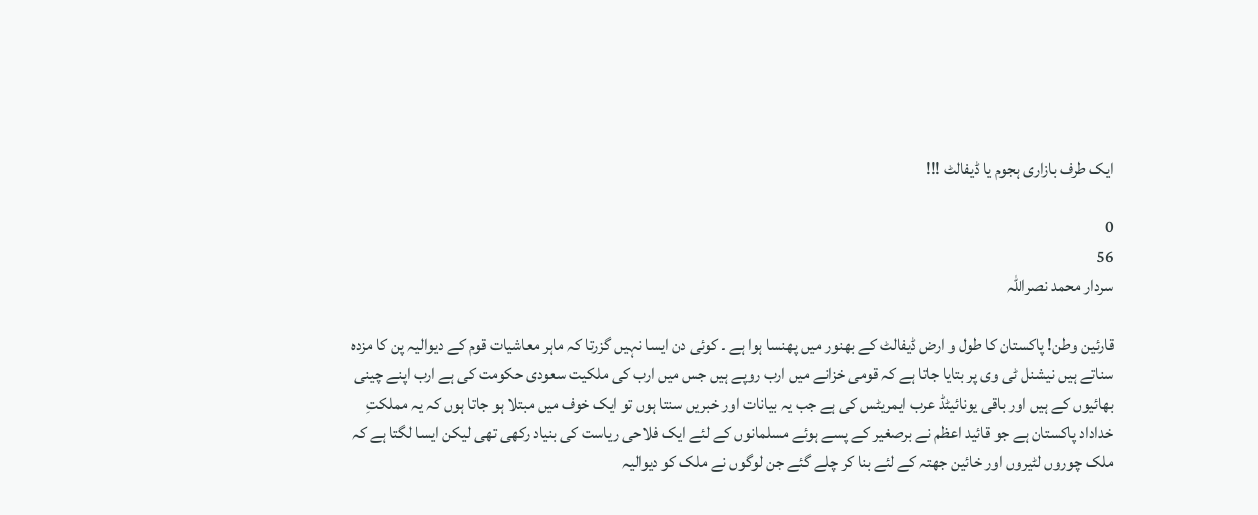ایک طرف بازاری ہجوم یا ڈیفالٹ !!!

0
56
سردار محمد نصراللہ

قارئین وطن! پاکستان کا طول و ارض ڈیفالٹ کے بھنور میں پھنسا ہوا ہے ۔ کوئی دن ایسا نہیں گزرتا کہ ماہر معاشیات قوم کے دیوالیہ پن کا مزدہ سناتے ہیں نیشنل ٹی وی پر بتایا جاتا ہے کہ قومی خزانے میں ارب روپے ہیں جس میں ارب کی ملکیت سعودی حکومت کی ہے ارب اپنے چینی بھائیوں کے ہیں اور باقی یونائیٹڈ عرب ایمریٹس کی ہے جب یہ بیانات اور خبریں سنتا ہوں تو ایک خوف میں مبتلا ہو جاتا ہوں کہ یہ مملکتِ خداداد پاکستان ہے جو قائید اعظم نے برصغیر کے پسے ہوئے مسلمانوں کے لئے ایک فلاحی ریاست کی بنیاد رکھی تھی لیکن ایسا لگتا ہے کہ ملک چوروں لٹیروں اور خائین جھتہ کے لئے بنا کر چلے گئے جن لوگوں نے ملک کو دیوالیہ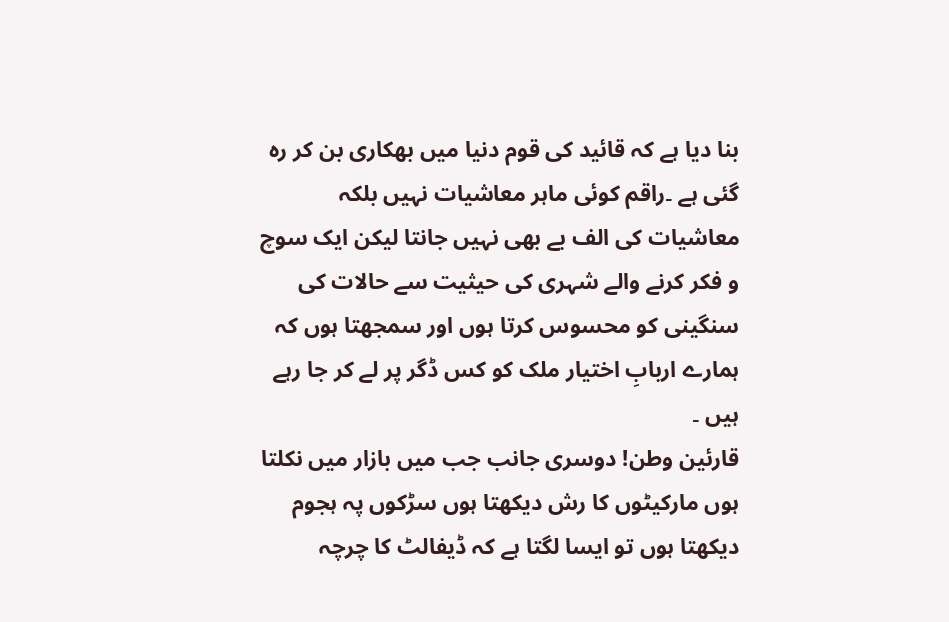بنا دیا ہے کہ قائید کی قوم دنیا میں بھکاری بن کر رہ گئی ہے ۔راقم کوئی ماہر معاشیات نہیں بلکہ معاشیات کی الف بے بھی نہیں جانتا لیکن ایک سوچ و فکر کرنے والے شہری کی حیثیت سے حالات کی سنگینی کو محسوس کرتا ہوں اور سمجھتا ہوں کہ ہمارے اربابِ اختیار ملک کو کس ڈگر پر لے کر جا رہے ہیں ۔
قارئین وطن! دوسری جانب جب میں بازار میں نکلتا ہوں مارکیٹوں کا رش دیکھتا ہوں سڑکوں پہ ہجوم دیکھتا ہوں تو ایسا لگتا ہے کہ ڈیفالٹ کا چرچہ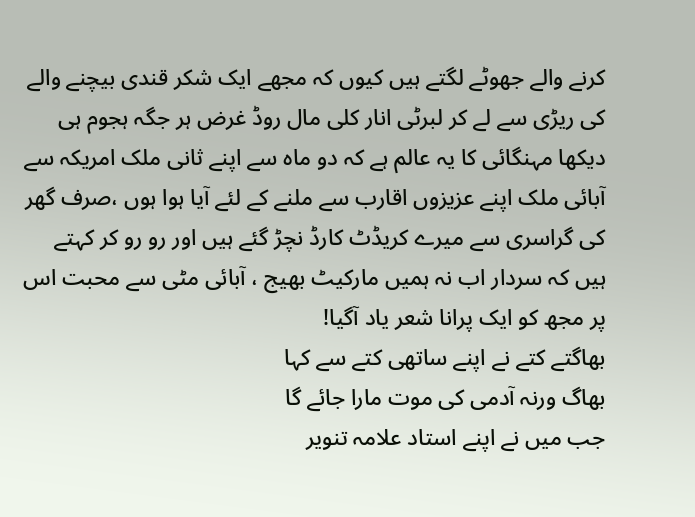کرنے والے جھوٹے لگتے ہیں کیوں کہ مجھے ایک شکر قندی بیچنے والے کی ریڑی سے لے کر لبرٹی انار کلی مال روڈ غرض ہر جگہ ہجوم ہی دیکھا مہنگائی کا یہ عالم ہے کہ دو ماہ سے اپنے ثانی ملک امریکہ سے آبائی ملک اپنے عزیزوں اقارب سے ملنے کے لئے آیا ہوا ہوں ،صرف گھر کی گراسری سے میرے کریڈٹ کارڈ نچڑ گئے ہیں اور رو رو کر کہتے ہیں کہ سردار اب نہ ہمیں مارکیٹ بھیج ، آبائی مٹی سے محبت اس پر مجھ کو ایک پرانا شعر یاد آگیا!
بھاگتے کتے نے اپنے ساتھی کتے سے کہا
بھاگ ورنہ آدمی کی موت مارا جائے گا
جب میں نے اپنے استاد علامہ تنویر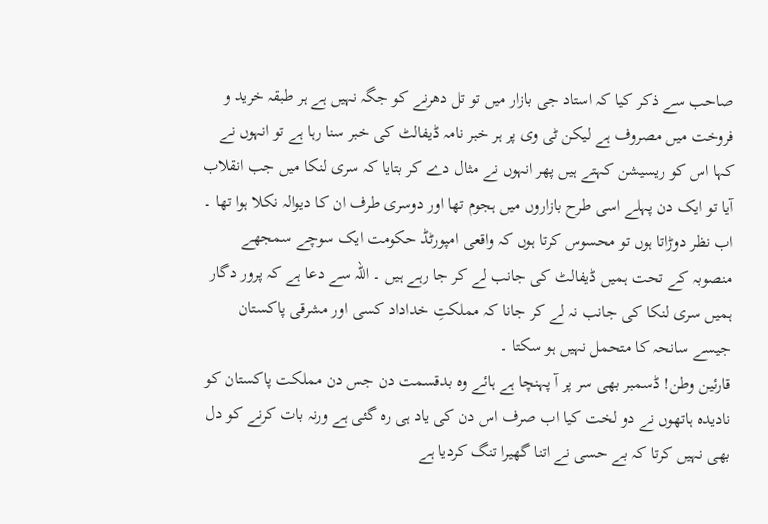صاحب سے ذکر کیا کہ استاد جی بازار میں تو تل دھرنے کو جگہ نہیں ہے ہر طبقہ خرید و فروخت میں مصروف ہے لیکن ٹی وی پر ہر خبر نامہ ڈیفالٹ کی خبر سنا رہا ہے تو انہوں نے کہا اس کو ریسیشن کہتے ہیں پھر انہوں نے مثال دے کر بتایا کہ سری لنکا میں جب انقلاب آیا تو ایک دن پہلے اسی طرح بازاروں میں ہجوم تھا اور دوسری طرف ان کا دیوالہ نکلا ہوا تھا ۔ اب نظر دوڑاتا ہوں تو محسوس کرتا ہوں کہ واقعی امپورٹڈ حکومت ایک سوچے سمجھے منصوبہ کے تحت ہمیں ڈیفالٹ کی جانب لے کر جا رہے ہیں ۔ اللہ سے دعا ہے کہ پرور دگار ہمیں سری لنکا کی جانب نہ لے کر جانا کہ مملکتِ خداداد کسی اور مشرقی پاکستان جیسے سانحہ کا متحمل نہیں ہو سکتا ۔
قارئین وطن! ڈسمبر بھی سر پر آ پہنچا ہے ہائے وہ بدقسمت دن جس دن مملکت پاکستان کو نادیدہ ہاتھوں نے دو لخت کیا اب صرف اس دن کی یاد ہی رہ گئی ہے ورنہ بات کرنے کو دل بھی نہیں کرتا کہ بے حسی نے اتنا گھیرا تنگ کردیا ہے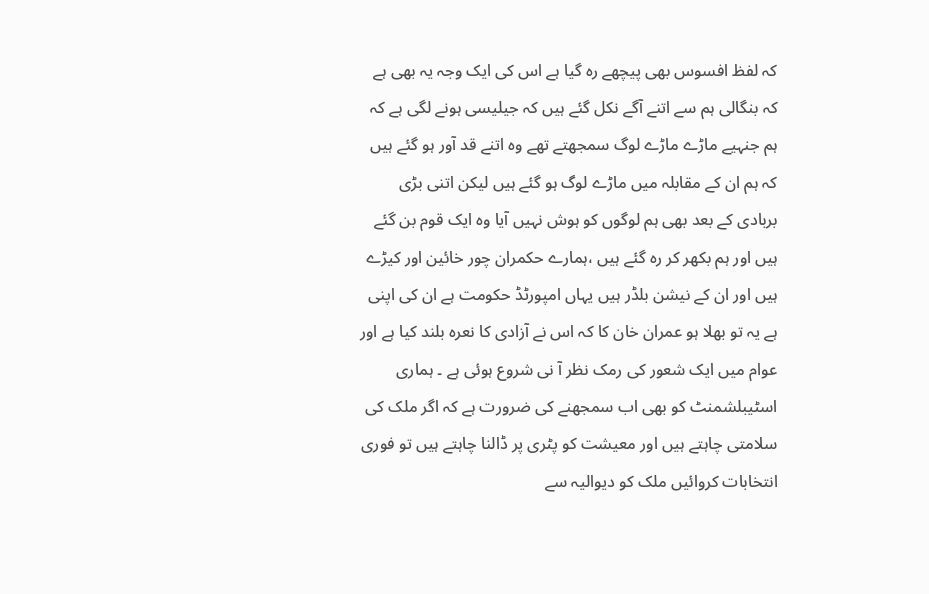کہ لفظ افسوس بھی پیچھے رہ گیا ہے اس کی ایک وجہ یہ بھی ہے کہ بنگالی ہم سے اتنے آگے نکل گئے ہیں کہ جیلیسی ہونے لگی ہے کہ ہم جنہیے ماڑے ماڑے لوگ سمجھتے تھے وہ اتنے قد آور ہو گئے ہیں کہ ہم ان کے مقابلہ میں ماڑے لوگ ہو گئے ہیں لیکن اتنی بڑی بربادی کے بعد بھی ہم لوگوں کو ہوش نہیں آیا وہ ایک قوم بن گئے ہیں اور ہم بکھر کر رہ گئے ہیں ،ہمارے حکمران چور خائین اور کیڑے ہیں اور ان کے نیشن بلڈر ہیں یہاں امپورٹڈ حکومت ہے ان کی اپنی ہے یہ تو بھلا ہو عمران خان کا کہ اس نے آزادی کا نعرہ بلند کیا ہے اور عوام میں ایک شعور کی رمک نظر آ نی شروع ہوئی ہے ۔ ہماری اسٹیبلشمنٹ کو بھی اب سمجھنے کی ضرورت ہے کہ اگر ملک کی سلامتی چاہتے ہیں اور معیشت کو پٹری پر ڈالنا چاہتے ہیں تو فوری انتخابات کروائیں ملک کو دیوالیہ سے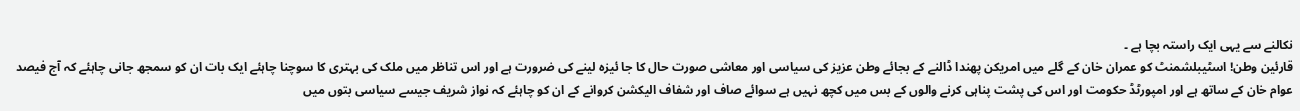نکالنے سے یہی ایک راستہ بچا ہے ۔
قارئین وطن! اسٹیبلشمنٹ کو عمران خان کے گلے میں امریکن پھندا ڈالنے کے بجائے وطن عزیز کی سیاسی اور معاشی صورت حال کا جا ئیزہ لینے کی ضرورت ہے اور اس تناظر میں ملک کی بہتری کا سوچنا چاہئے ایک بات ان کو سمجھ جانی چاہئے کہ آج فیصد عوام خان کے ساتھ ہے اور امپورٹڈ حکومت اور اس کی پشت پناہی کرنے والوں کے بس میں کچھ نہیں ہے سوائے صاف اور شفاف الیکشن کروانے کے ان کو چاہئے کہ نواز شریف جیسے سیاسی بتوں میں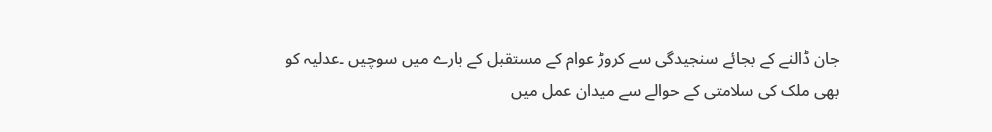جان ڈالنے کے بجائے سنجیدگی سے کروڑ عوام کے مستقبل کے بارے میں سوچیں ۔عدلیہ کو بھی ملک کی سلامتی کے حوالے سے میدان عمل میں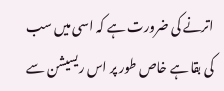اترنے کی ضرورت ہے کہ اسی میں سب کی بقا ہے خاص طور پر اس ریسیشن سے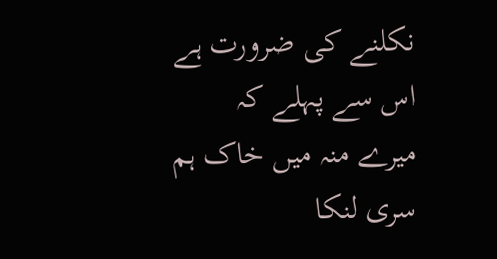نکلنے کی ضرورت ہے اس سے پہلے کہ میرے منہ میں خاک ہم سری لنکا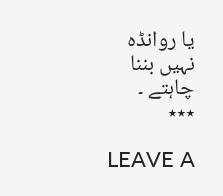یا روانڈہ نہیں بننا چاہتے ۔
٭٭٭

LEAVE A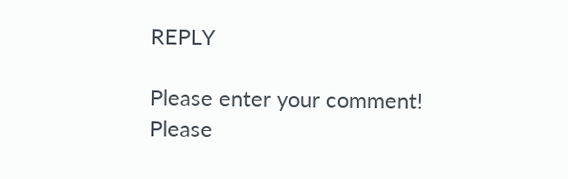REPLY

Please enter your comment!
Please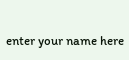enter your name here